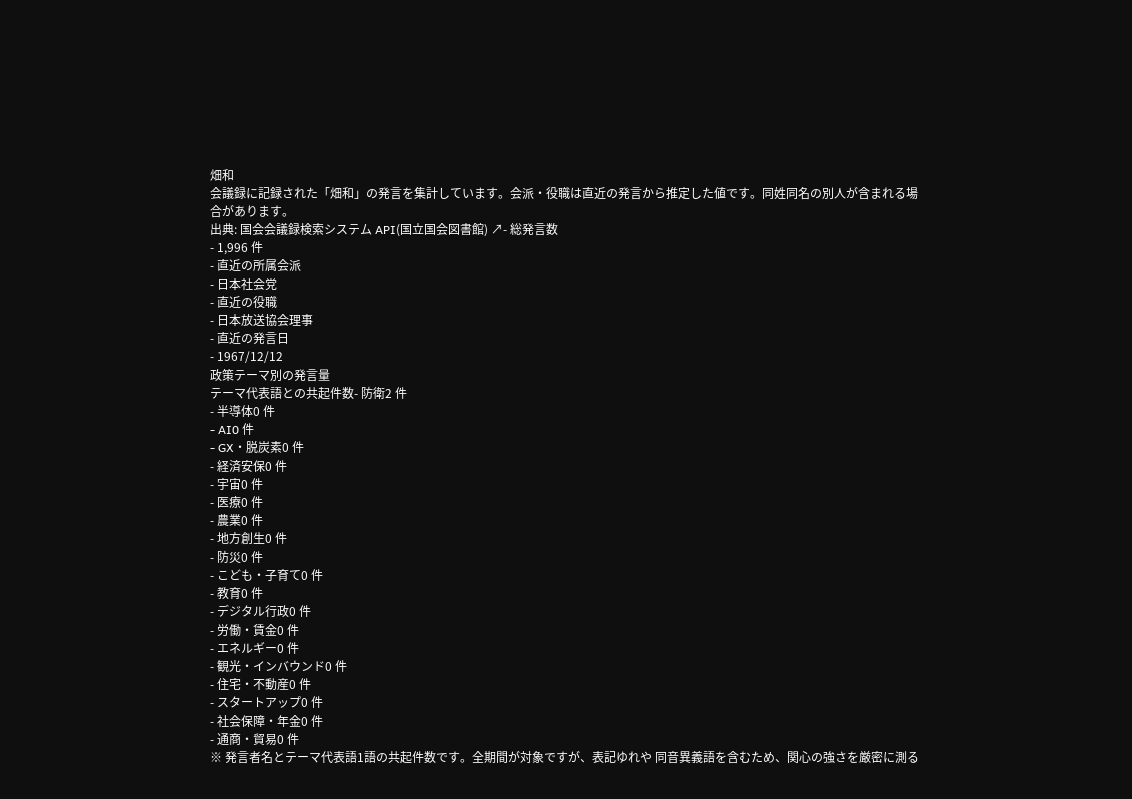畑和
会議録に記録された「畑和」の発言を集計しています。会派・役職は直近の発言から推定した値です。同姓同名の別人が含まれる場合があります。
出典: 国会会議録検索システム API(国立国会図書館) ↗- 総発言数
- 1,996 件
- 直近の所属会派
- 日本社会党
- 直近の役職
- 日本放送協会理事
- 直近の発言日
- 1967/12/12
政策テーマ別の発言量
テーマ代表語との共起件数- 防衛2 件
- 半導体0 件
- AI0 件
- GX・脱炭素0 件
- 経済安保0 件
- 宇宙0 件
- 医療0 件
- 農業0 件
- 地方創生0 件
- 防災0 件
- こども・子育て0 件
- 教育0 件
- デジタル行政0 件
- 労働・賃金0 件
- エネルギー0 件
- 観光・インバウンド0 件
- 住宅・不動産0 件
- スタートアップ0 件
- 社会保障・年金0 件
- 通商・貿易0 件
※ 発言者名とテーマ代表語1語の共起件数です。全期間が対象ですが、表記ゆれや 同音異義語を含むため、関心の強さを厳密に測る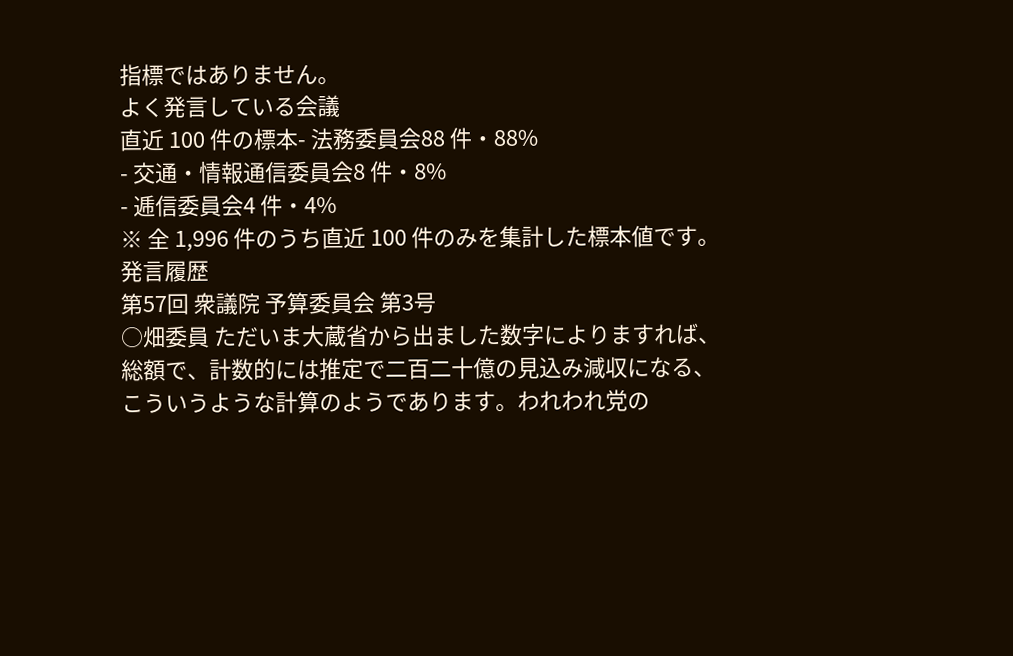指標ではありません。
よく発言している会議
直近 100 件の標本- 法務委員会88 件・88%
- 交通・情報通信委員会8 件・8%
- 逓信委員会4 件・4%
※ 全 1,996 件のうち直近 100 件のみを集計した標本値です。
発言履歴
第57回 衆議院 予算委員会 第3号
○畑委員 ただいま大蔵省から出ました数字によりますれば、総額で、計数的には推定で二百二十億の見込み減収になる、こういうような計算のようであります。われわれ党の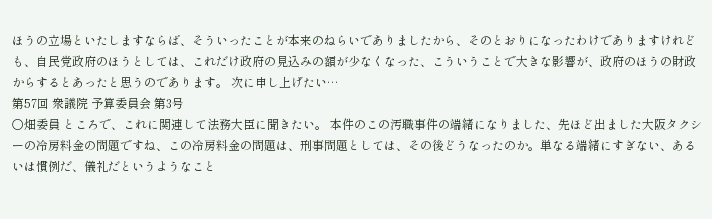ほうの立場といたしますならば、そういったことが本来のねらいでありましたから、そのとおりになったわけでありますけれども、自民党政府のほうとしては、これだけ政府の見込みの額が少なくなった、こういうことで大きな影響が、政府のほうの財政からするとあったと思うのであります。 次に申し上げたい…
第57回 衆議院 予算委員会 第3号
○畑委員 ところで、これに関連して法務大臣に聞きたい。 本件のこの汚職事件の端緒になりました、先ほど出ました大阪タクシーの冷房料金の問題ですね、この冷房料金の問題は、刑事問題としては、その後どうなったのか。単なる端緒にすぎない、あるいは慣例だ、儀礼だというようなこと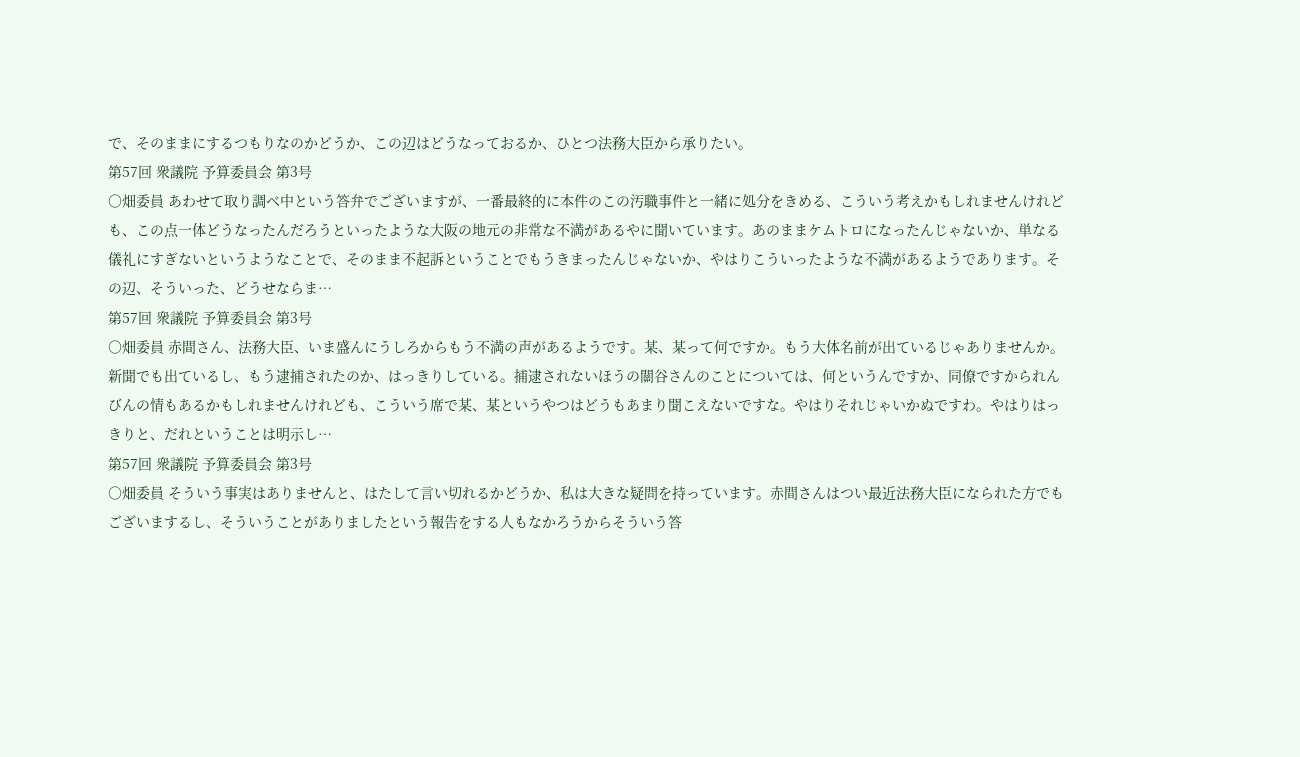で、そのままにするつもりなのかどうか、この辺はどうなっておるか、ひとつ法務大臣から承りたい。
第57回 衆議院 予算委員会 第3号
○畑委員 あわせて取り調べ中という答弁でございますが、一番最終的に本件のこの汚職事件と一緒に処分をきめる、こういう考えかもしれませんけれども、この点一体どうなったんだろうといったような大阪の地元の非常な不満があるやに聞いています。あのままケムトロになったんじゃないか、単なる儀礼にすぎないというようなことで、そのまま不起訴ということでもうきまったんじゃないか、やはりこういったような不満があるようであります。その辺、そういった、どうせならま…
第57回 衆議院 予算委員会 第3号
○畑委員 赤間さん、法務大臣、いま盛んにうしろからもう不満の声があるようです。某、某って何ですか。もう大体名前が出ているじゃありませんか。新聞でも出ているし、もう逮捕されたのか、はっきりしている。捕逮されないほうの關谷さんのことについては、何というんですか、同僚ですかられんびんの情もあるかもしれませんけれども、こういう席で某、某というやつはどうもあまり聞こえないですな。やはりそれじゃいかぬですわ。やはりはっきりと、だれということは明示し…
第57回 衆議院 予算委員会 第3号
○畑委員 そういう事実はありませんと、はたして言い切れるかどうか、私は大きな疑問を持っています。赤間さんはつい最近法務大臣になられた方でもございまするし、そういうことがありましたという報告をする人もなかろうからそういう答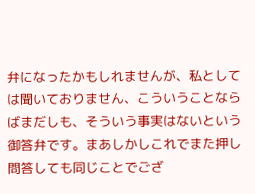弁になったかもしれませんが、私としては聞いておりません、こういうことならばまだしも、そういう事実はないという御答弁です。まあしかしこれでまた押し問答しても同じことでござ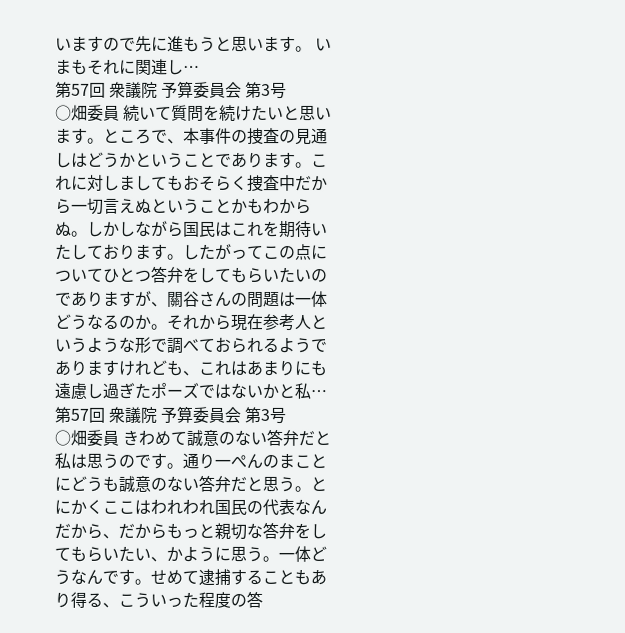いますので先に進もうと思います。 いまもそれに関連し…
第57回 衆議院 予算委員会 第3号
○畑委員 続いて質問を続けたいと思います。ところで、本事件の捜査の見通しはどうかということであります。これに対しましてもおそらく捜査中だから一切言えぬということかもわからぬ。しかしながら国民はこれを期待いたしております。したがってこの点についてひとつ答弁をしてもらいたいのでありますが、關谷さんの問題は一体どうなるのか。それから現在参考人というような形で調べておられるようでありますけれども、これはあまりにも遠慮し過ぎたポーズではないかと私…
第57回 衆議院 予算委員会 第3号
○畑委員 きわめて誠意のない答弁だと私は思うのです。通り一ぺんのまことにどうも誠意のない答弁だと思う。とにかくここはわれわれ国民の代表なんだから、だからもっと親切な答弁をしてもらいたい、かように思う。一体どうなんです。せめて逮捕することもあり得る、こういった程度の答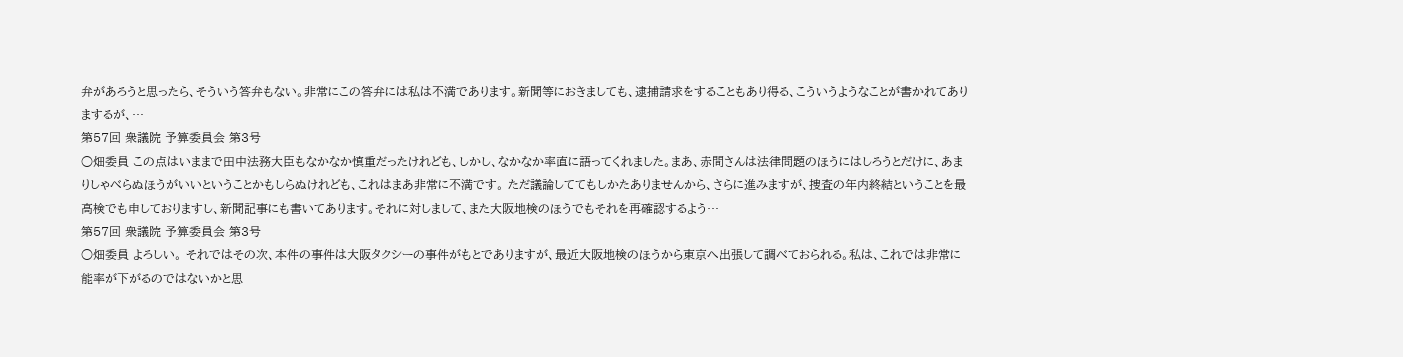弁があろうと思ったら、そういう答弁もない。非常にこの答弁には私は不満であります。新聞等におきましても、逮捕請求をすることもあり得る、こういうようなことが書かれてありまするが、…
第57回 衆議院 予算委員会 第3号
○畑委員 この点はいままで田中法務大臣もなかなか慎重だったけれども、しかし、なかなか率直に語ってくれました。まあ、赤間さんは法律問題のほうにはしろうとだけに、あまりしゃべらぬほうがいいということかもしらぬけれども、これはまあ非常に不満です。 ただ議論しててもしかたありませんから、さらに進みますが、捜査の年内終結ということを最高検でも申しておりますし、新聞記事にも書いてあります。それに対しまして、また大阪地検のほうでもそれを再確認するよう…
第57回 衆議院 予算委員会 第3号
○畑委員 よろしい。 それではその次、本件の事件は大阪タクシーの事件がもとでありますが、最近大阪地検のほうから東京へ出張して調べておられる。私は、これでは非常に能率が下がるのではないかと思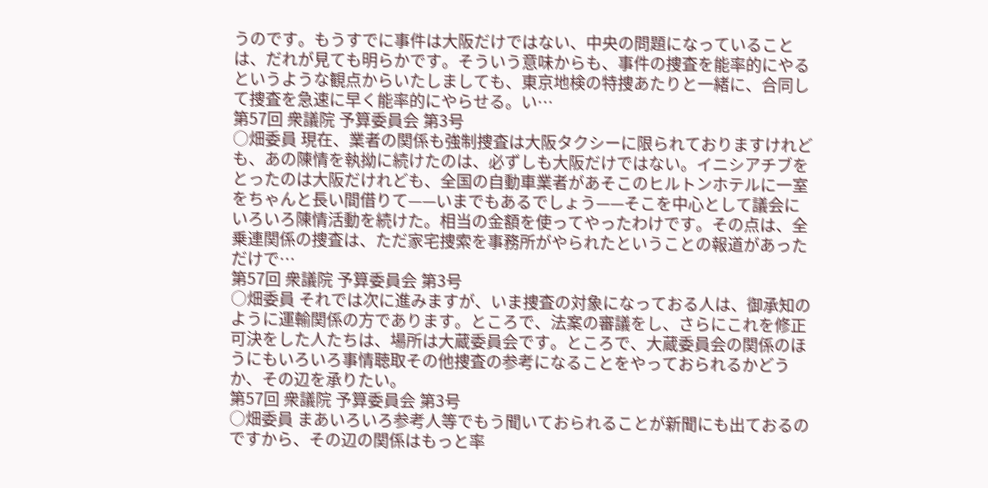うのです。もうすでに事件は大阪だけではない、中央の問題になっていることは、だれが見ても明らかです。そういう意味からも、事件の捜査を能率的にやるというような観点からいたしましても、東京地検の特捜あたりと一緒に、合同して捜査を急速に早く能率的にやらせる。い…
第57回 衆議院 予算委員会 第3号
○畑委員 現在、業者の関係も強制捜査は大阪タクシーに限られておりますけれども、あの陳情を執拗に続けたのは、必ずしも大阪だけではない。イニシアチブをとったのは大阪だけれども、全国の自動車業者があそこのヒルトンホテルに一室をちゃんと長い間借りて——いまでもあるでしょう——そこを中心として議会にいろいろ陳情活動を続けた。相当の金額を使ってやったわけです。その点は、全乗連関係の捜査は、ただ家宅捜索を事務所がやられたということの報道があっただけで…
第57回 衆議院 予算委員会 第3号
○畑委員 それでは次に進みますが、いま捜査の対象になっておる人は、御承知のように運輸関係の方であります。ところで、法案の審議をし、さらにこれを修正可決をした人たちは、場所は大蔵委員会です。ところで、大蔵委員会の関係のほうにもいろいろ事情聴取その他捜査の参考になることをやっておられるかどうか、その辺を承りたい。
第57回 衆議院 予算委員会 第3号
○畑委員 まあいろいろ参考人等でもう聞いておられることが新聞にも出ておるのですから、その辺の関係はもっと率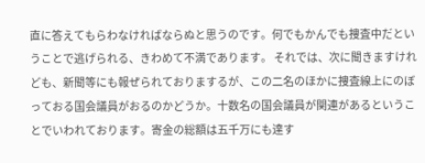直に答えてもらわなければならぬと思うのです。何でもかんでも捜査中だということで逃げられる、きわめて不満であります。 それでは、次に聞きますけれども、新聞等にも報ぜられておりまするが、この二名のほかに捜査線上にのぼっておる国会議員がおるのかどうか。十数名の国会議員が関連があるということでいわれております。寄金の総額は五千万にも達す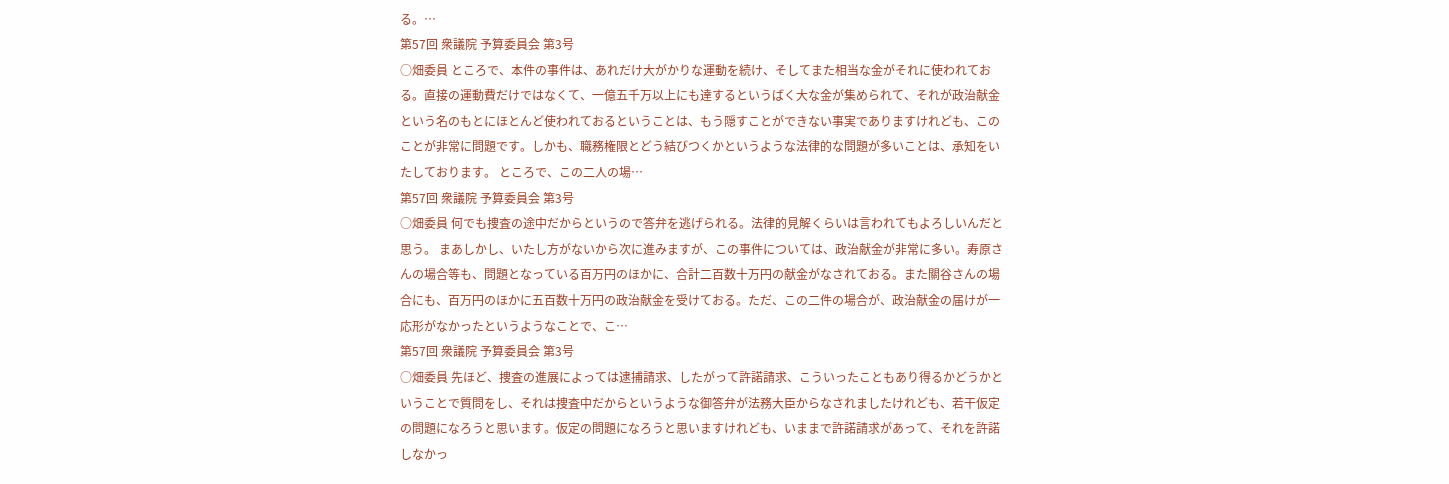る。…
第57回 衆議院 予算委員会 第3号
○畑委員 ところで、本件の事件は、あれだけ大がかりな運動を続け、そしてまた相当な金がそれに使われておる。直接の運動費だけではなくて、一億五千万以上にも達するというばく大な金が集められて、それが政治献金という名のもとにほとんど使われておるということは、もう隠すことができない事実でありますけれども、このことが非常に問題です。しかも、職務権限とどう結びつくかというような法律的な問題が多いことは、承知をいたしております。 ところで、この二人の場…
第57回 衆議院 予算委員会 第3号
○畑委員 何でも捜査の途中だからというので答弁を逃げられる。法律的見解くらいは言われてもよろしいんだと思う。 まあしかし、いたし方がないから次に進みますが、この事件については、政治献金が非常に多い。寿原さんの場合等も、問題となっている百万円のほかに、合計二百数十万円の献金がなされておる。また關谷さんの場合にも、百万円のほかに五百数十万円の政治献金を受けておる。ただ、この二件の場合が、政治献金の届けが一応形がなかったというようなことで、こ…
第57回 衆議院 予算委員会 第3号
○畑委員 先ほど、捜査の進展によっては逮捕請求、したがって許諾請求、こういったこともあり得るかどうかということで質問をし、それは捜査中だからというような御答弁が法務大臣からなされましたけれども、若干仮定の問題になろうと思います。仮定の問題になろうと思いますけれども、いままで許諾請求があって、それを許諾しなかっ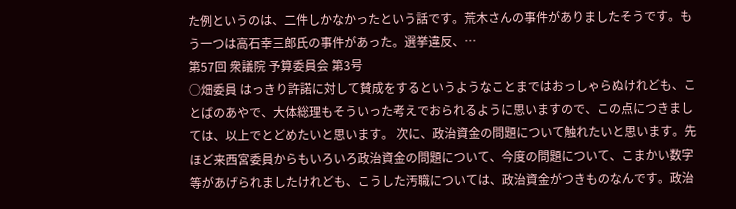た例というのは、二件しかなかったという話です。荒木さんの事件がありましたそうです。もう一つは高石幸三郎氏の事件があった。選挙違反、…
第57回 衆議院 予算委員会 第3号
○畑委員 はっきり許諾に対して賛成をするというようなことまではおっしゃらぬけれども、ことばのあやで、大体総理もそういった考えでおられるように思いますので、この点につきましては、以上でとどめたいと思います。 次に、政治資金の問題について触れたいと思います。先ほど来西宮委員からもいろいろ政治資金の問題について、今度の問題について、こまかい数字等があげられましたけれども、こうした汚職については、政治資金がつきものなんです。政治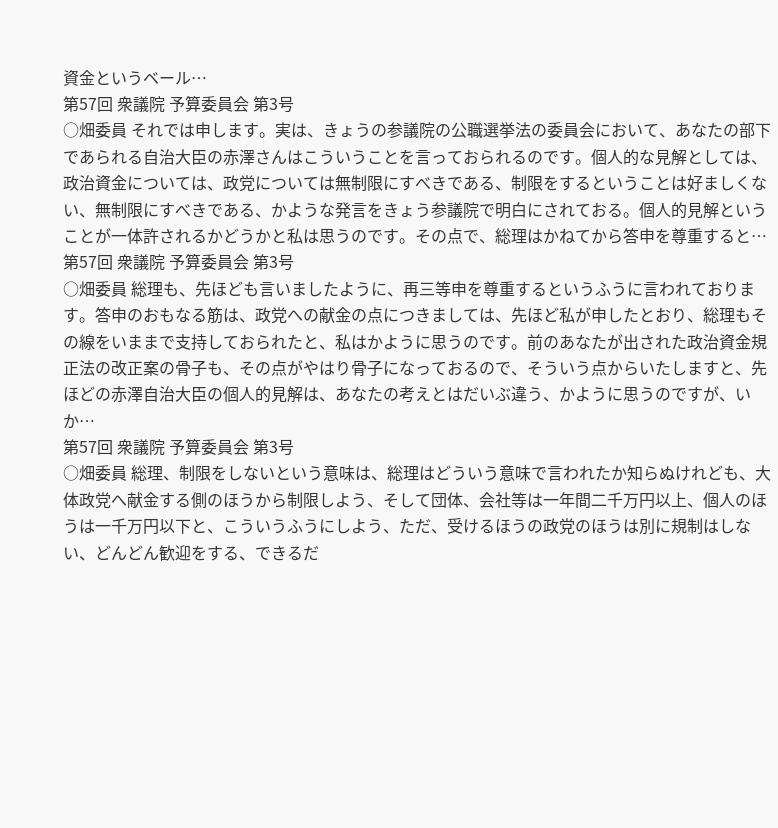資金というベール…
第57回 衆議院 予算委員会 第3号
○畑委員 それでは申します。実は、きょうの参議院の公職選挙法の委員会において、あなたの部下であられる自治大臣の赤澤さんはこういうことを言っておられるのです。個人的な見解としては、政治資金については、政党については無制限にすべきである、制限をするということは好ましくない、無制限にすべきである、かような発言をきょう参議院で明白にされておる。個人的見解ということが一体許されるかどうかと私は思うのです。その点で、総理はかねてから答申を尊重すると…
第57回 衆議院 予算委員会 第3号
○畑委員 総理も、先ほども言いましたように、再三等申を尊重するというふうに言われております。答申のおもなる筋は、政党への献金の点につきましては、先ほど私が申したとおり、総理もその線をいままで支持しておられたと、私はかように思うのです。前のあなたが出された政治資金規正法の改正案の骨子も、その点がやはり骨子になっておるので、そういう点からいたしますと、先ほどの赤澤自治大臣の個人的見解は、あなたの考えとはだいぶ違う、かように思うのですが、いか…
第57回 衆議院 予算委員会 第3号
○畑委員 総理、制限をしないという意味は、総理はどういう意味で言われたか知らぬけれども、大体政党へ献金する側のほうから制限しよう、そして団体、会社等は一年間二千万円以上、個人のほうは一千万円以下と、こういうふうにしよう、ただ、受けるほうの政党のほうは別に規制はしない、どんどん歓迎をする、できるだ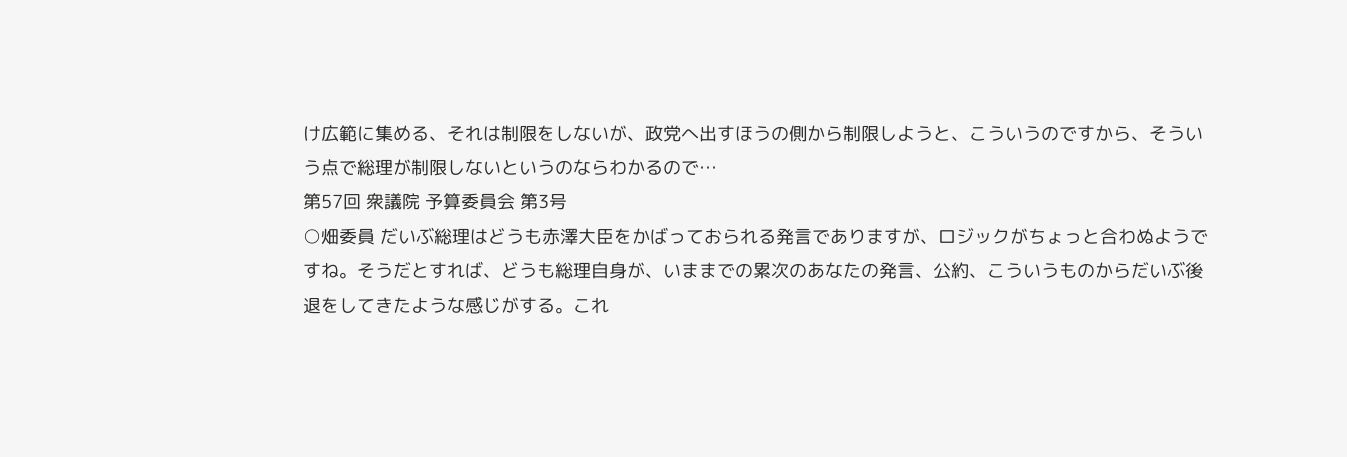け広範に集める、それは制限をしないが、政党へ出すほうの側から制限しようと、こういうのですから、そういう点で総理が制限しないというのならわかるので…
第57回 衆議院 予算委員会 第3号
○畑委員 だいぶ総理はどうも赤澤大臣をかばっておられる発言でありますが、ロジックがちょっと合わぬようですね。そうだとすれば、どうも総理自身が、いままでの累次のあなたの発言、公約、こういうものからだいぶ後退をしてきたような感じがする。これ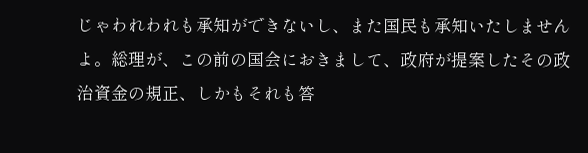じゃわれわれも承知ができないし、また国民も承知いたしませんよ。総理が、この前の国会におきまして、政府が提案したその政治資金の規正、しかもそれも答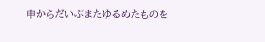申からだいぶまたゆるめたものを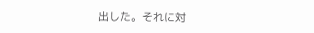出した。それに対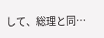して、総理と同…